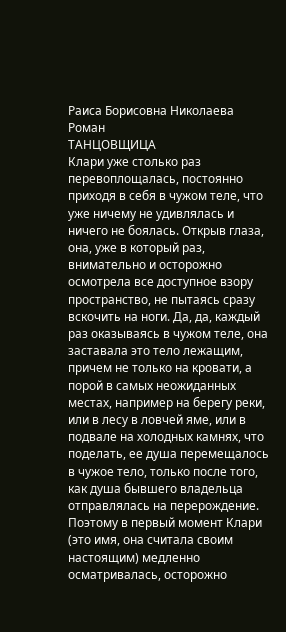Раиса Борисовна Николаева
Роман
ТАНЦОВЩИЦА
Клари уже столько раз перевоплощалась, постоянно приходя в себя в чужом теле, что уже ничему не удивлялась и ничего не боялась. Открыв глаза, она, уже в который раз, внимательно и осторожно осмотрела все доступное взору пространство, не пытаясь сразу вскочить на ноги. Да, да, каждый раз оказываясь в чужом теле, она заставала это тело лежащим, причем не только на кровати, а порой в самых неожиданных местах, например на берегу реки, или в лесу в ловчей яме, или в подвале на холодных камнях, что поделать, ее душа перемещалось в чужое тело, только после того, как душа бывшего владельца отправлялась на перерождение.
Поэтому в первый момент Клари (это имя, она считала своим настоящим) медленно осматривалась, осторожно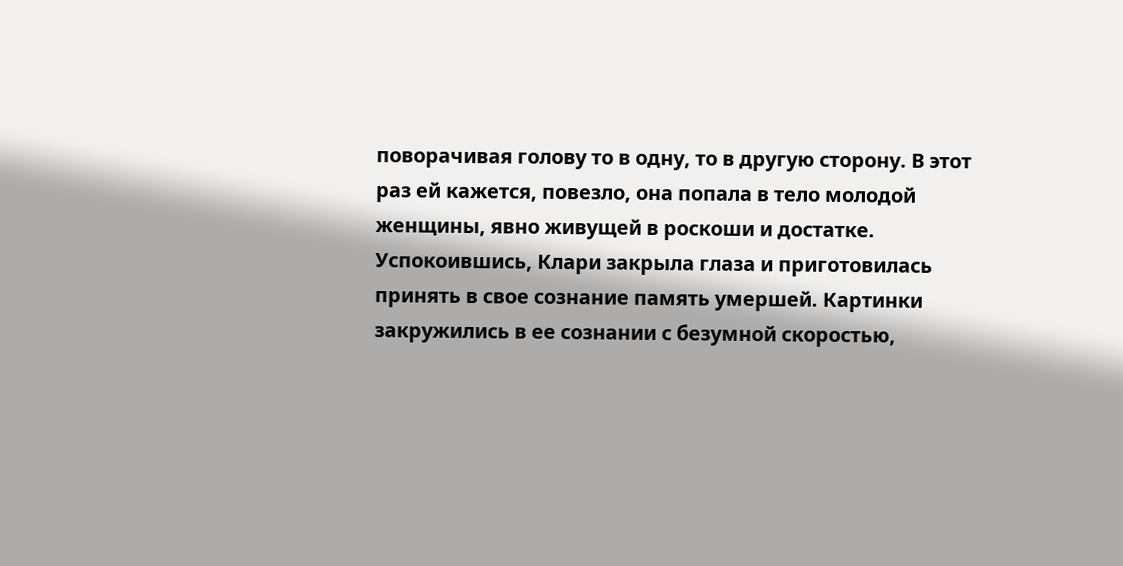поворачивая голову то в одну, то в другую сторону. В этот раз ей кажется, повезло, она попала в тело молодой женщины, явно живущей в роскоши и достатке. Успокоившись, Клари закрыла глаза и приготовилась принять в свое сознание память умершей. Картинки закружились в ее сознании с безумной скоростью,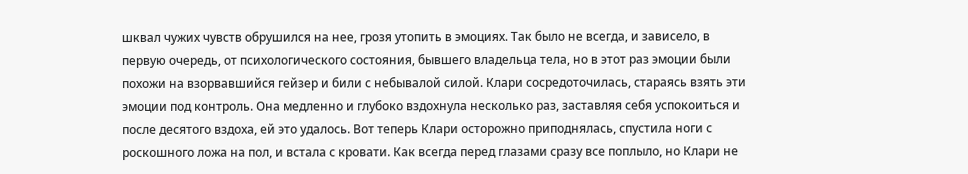шквал чужих чувств обрушился на нее, грозя утопить в эмоциях. Так было не всегда, и зависело, в первую очередь, от психологического состояния, бывшего владельца тела, но в этот раз эмоции были похожи на взорвавшийся гейзер и били с небывалой силой. Клари сосредоточилась, стараясь взять эти эмоции под контроль. Она медленно и глубоко вздохнула несколько раз, заставляя себя успокоиться и после десятого вздоха, ей это удалось. Вот теперь Клари осторожно приподнялась, спустила ноги с роскошного ложа на пол, и встала с кровати. Как всегда перед глазами сразу все поплыло, но Клари не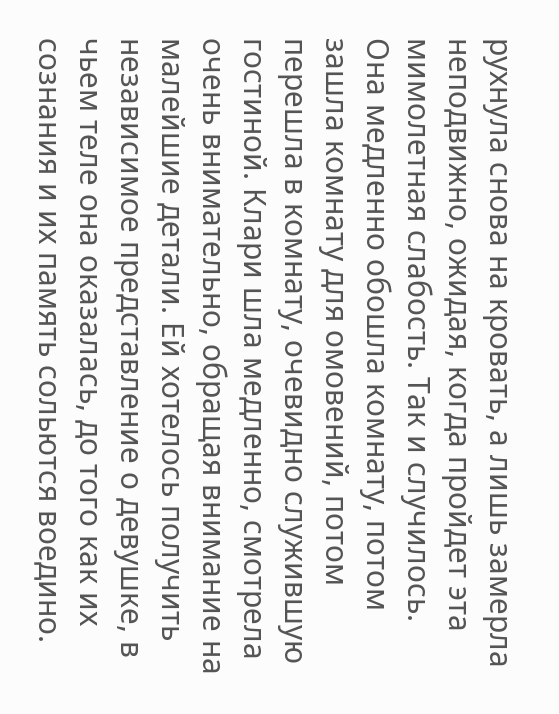рухнула снова на кровать, а лишь замерла неподвижно, ожидая, когда пройдет эта мимолетная слабость. Так и случилось.
Она медленно обошла комнату, потом зашла комнату для омовений, потом перешла в комнату, очевидно служившую гостиной. Клари шла медленно, смотрела очень внимательно, обращая внимание на малейшие детали. Ей хотелось получить независимое представление о девушке, в чьем теле она оказалась, до того как их сознания и их память сольются воедино.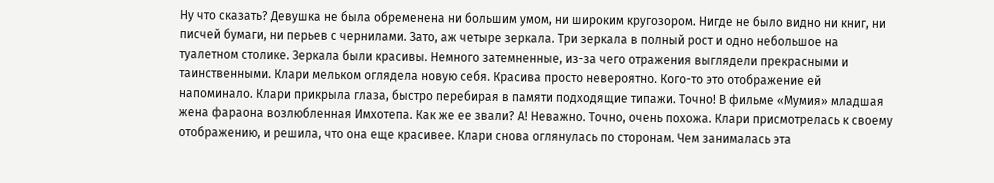Ну что сказать? Девушка не была обременена ни большим умом, ни широким кругозором. Нигде не было видно ни книг, ни писчей бумаги, ни перьев с чернилами. Зато, аж четыре зеркала. Три зеркала в полный рост и одно небольшое на туалетном столике. Зеркала были красивы. Немного затемненные, из-за чего отражения выглядели прекрасными и таинственными. Клари мельком оглядела новую себя. Красива просто невероятно. Кого-то это отображение ей напоминало. Клари прикрыла глаза, быстро перебирая в памяти подходящие типажи. Точно! В фильме «Мумия» младшая жена фараона возлюбленная Имхотепа. Как же ее звали? А! Неважно. Точно, очень похожа. Клари присмотрелась к своему отображению, и решила, что она еще красивее. Клари снова оглянулась по сторонам. Чем занималась эта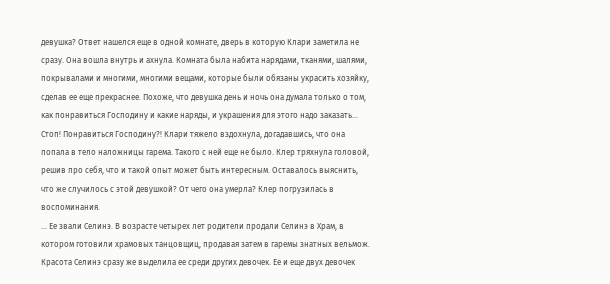девушка? Ответ нашелся еще в одной комнате, дверь в которую Клари заметила не сразу. Она вошла внутрь и ахнула. Комната была набита нарядами, тканями, шалями, покрывалами и многими, многими вещами, которые были обязаны украсить хозяйку, сделав ее еще прекраснее. Похоже, что девушка день и ночь она думала только о том, как понравиться Господину и какие наряды, и украшения для этого надо заказать… Стоп! Понравиться Господину?! Клари тяжело вздохнула, догадавшись, что она попала в тело наложницы гарема. Такого с ней еще не было. Клер тряхнула головой, решив про себя, что и такой опыт может быть интересным. Оставалось выяснить, что же случилось с этой девушкой? От чего она умерла? Клер погрузилась в воспоминания.
… Ее звали Селинэ. В возрасте четырех лет родители продали Селинэ в Храм, в котором готовили храмовых танцовщиц, продавая затем в гаремы знатных вельмож. Красота Селинэ сразу же выделила ее среди других девочек. Ее и еще двух девочек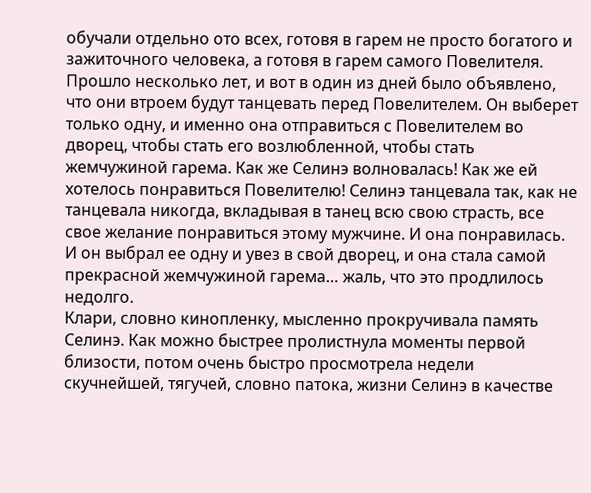обучали отдельно ото всех, готовя в гарем не просто богатого и зажиточного человека, а готовя в гарем самого Повелителя. Прошло несколько лет, и вот в один из дней было объявлено, что они втроем будут танцевать перед Повелителем. Он выберет только одну, и именно она отправиться с Повелителем во дворец, чтобы стать его возлюбленной, чтобы стать жемчужиной гарема. Как же Селинэ волновалась! Как же ей хотелось понравиться Повелителю! Селинэ танцевала так, как не танцевала никогда, вкладывая в танец всю свою страсть, все свое желание понравиться этому мужчине. И она понравилась. И он выбрал ее одну и увез в свой дворец, и она стала самой прекрасной жемчужиной гарема… жаль, что это продлилось недолго.
Клари, словно кинопленку, мысленно прокручивала память Селинэ. Как можно быстрее пролистнула моменты первой близости, потом очень быстро просмотрела недели скучнейшей, тягучей, словно патока, жизни Селинэ в качестве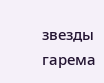звезды гарема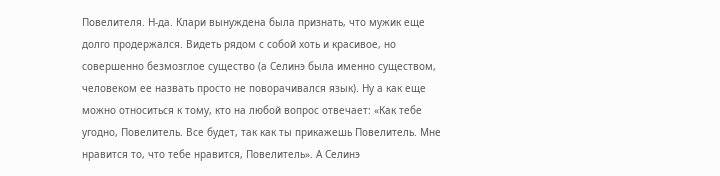Повелителя. Н-да. Клари вынуждена была признать, что мужик еще долго продержался. Видеть рядом с собой хоть и красивое, но совершенно безмозглое существо (а Селинэ была именно существом, человеком ее назвать просто не поворачивался язык). Ну а как еще можно относиться к тому, кто на любой вопрос отвечает: «Как тебе угодно, Повелитель. Все будет, так как ты прикажешь Повелитель. Мне нравится то, что тебе нравится, Повелитель». А Селинэ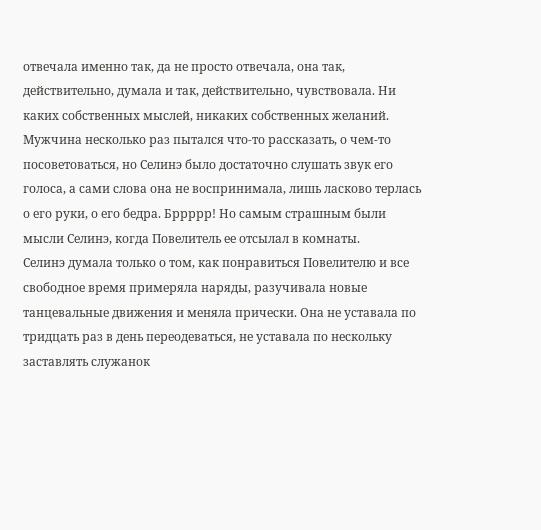отвечала именно так, да не просто отвечала, она так, действительно, думала и так, действительно, чувствовала. Ни каких собственных мыслей, никаких собственных желаний. Мужчина несколько раз пытался что-то рассказать, о чем-то посоветоваться, но Селинэ было достаточно слушать звук его голоса, а сами слова она не воспринимала, лишь ласково терлась о его руки, о его бедра. Бррррр! Но самым страшным были мысли Селинэ, когда Повелитель ее отсылал в комнаты.
Селинэ думала только о том, как понравиться Повелителю и все свободное время примеряла наряды, разучивала новые танцевальные движения и меняла прически. Она не уставала по тридцать раз в день переодеваться, не уставала по нескольку заставлять служанок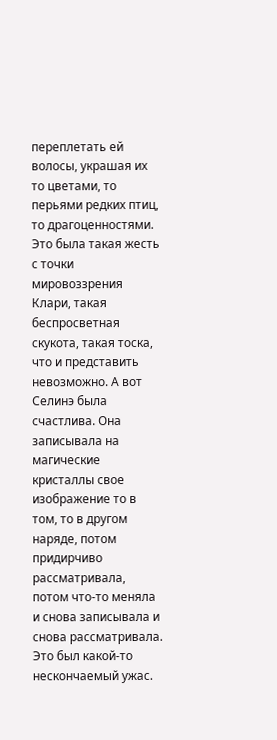переплетать ей волосы, украшая их то цветами, то перьями редких птиц, то драгоценностями. Это была такая жесть с точки мировоззрения Клари, такая беспросветная скукота, такая тоска, что и представить невозможно. А вот Селинэ была счастлива. Она записывала на магические кристаллы свое изображение то в том, то в другом наряде, потом придирчиво рассматривала, потом что-то меняла и снова записывала и снова рассматривала. Это был какой-то нескончаемый ужас.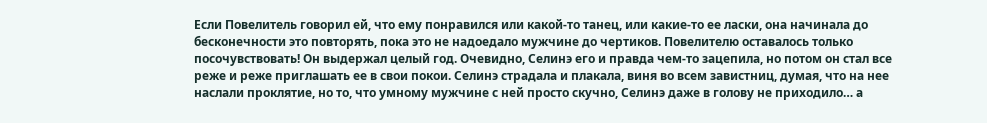Если Повелитель говорил ей, что ему понравился или какой-то танец, или какие-то ее ласки, она начинала до бесконечности это повторять, пока это не надоедало мужчине до чертиков. Повелителю оставалось только посочувствовать! Он выдержал целый год. Очевидно, Селинэ его и правда чем-то зацепила, но потом он стал все реже и реже приглашать ее в свои покои. Селинэ страдала и плакала, виня во всем завистниц, думая, что на нее наслали проклятие, но то, что умному мужчине с ней просто скучно, Селинэ даже в голову не приходило… а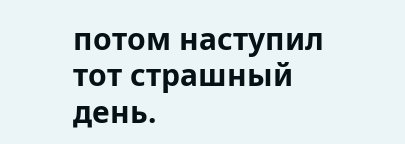потом наступил тот страшный день.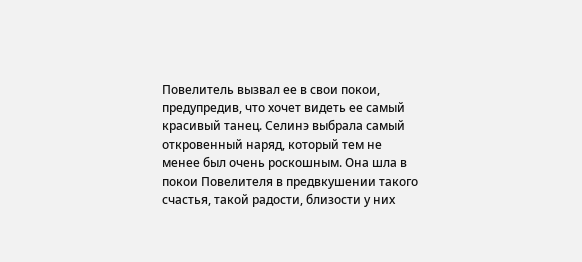Повелитель вызвал ее в свои покои, предупредив, что хочет видеть ее самый красивый танец. Селинэ выбрала самый откровенный наряд, который тем не менее был очень роскошным. Она шла в покои Повелителя в предвкушении такого счастья, такой радости, близости у них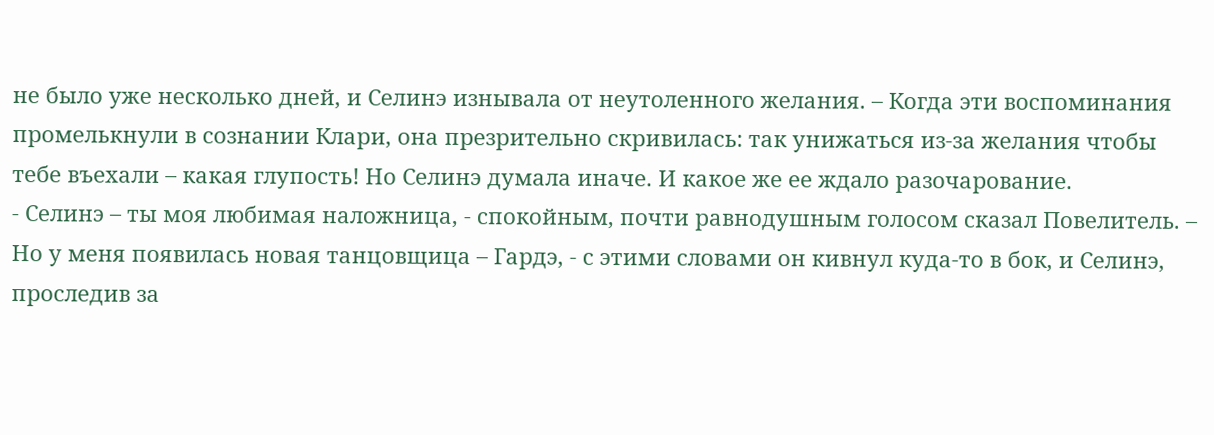не было уже несколько дней, и Селинэ изнывала от неутоленного желания. – Когда эти воспоминания промелькнули в сознании Клари, она презрительно скривилась: так унижаться из-за желания чтобы тебе въехали – какая глупость! Но Селинэ думала иначе. И какое же ее ждало разочарование.
- Селинэ – ты моя любимая наложница, - спокойным, почти равнодушным голосом сказал Повелитель. – Но у меня появилась новая танцовщица – Гардэ, - с этими словами он кивнул куда-то в бок, и Селинэ, проследив за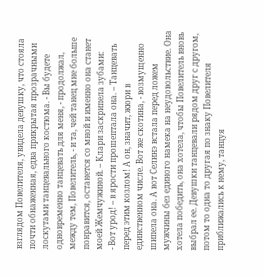взглядом Повелителя, увидела девушку, что стояла почти обнаженная, едва прикрытая прозрачными лоскутами танцевального костюма. - Вы будете одновременно танцевать для меня, - продолжал, между тем, Повелитель, - и та, чей танец мне больше понравится, останется со мной и именно она станет моей Жемчужиной. – Клари заскрипела зубами:
- Вот урод! – в ярости прошептала она. – Танцевать перед этим козлом! А он, значит, жюри в единственном числе. Вот же скотина, - возмущенно шипела она. А вот Селинэ встала перед ложем мужчины без единого намека на неудовольствие. Она хотела победить, она хотела, чтобы Повелитель вновь выбрал ее. Девушки танцевали рядом друг с другом, потом то одна то другая по знаку Повелителя приближались к нему, танцуя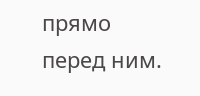прямо перед ним.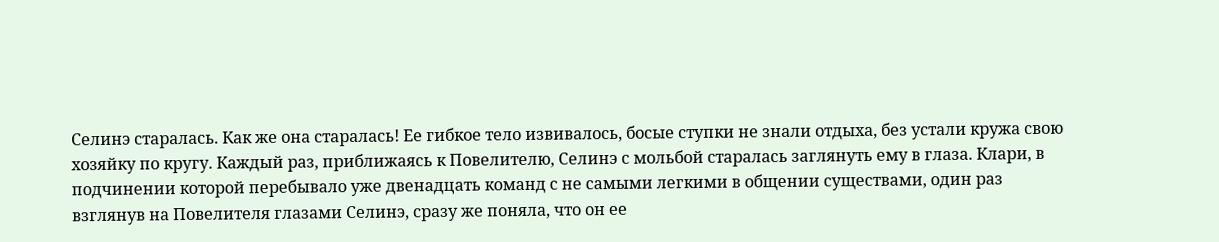Селинэ старалась. Как же она старалась! Ее гибкое тело извивалось, босые ступки не знали отдыха, без устали кружа свою хозяйку по кругу. Каждый раз, приближаясь к Повелителю, Селинэ с мольбой старалась заглянуть ему в глаза. Клари, в подчинении которой перебывало уже двенадцать команд с не самыми легкими в общении существами, один раз взглянув на Повелителя глазами Селинэ, сразу же поняла, что он ее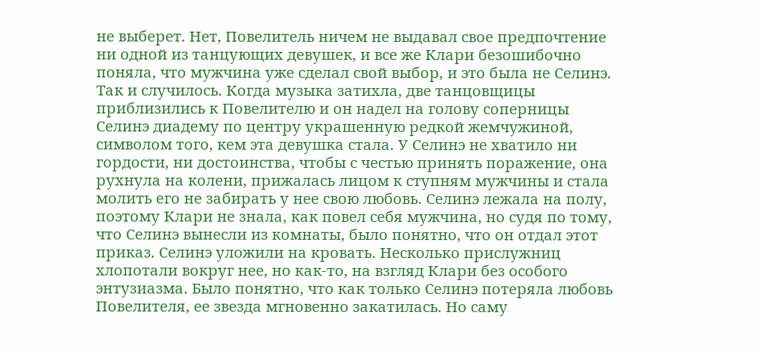не выберет. Нет, Повелитель ничем не выдавал свое предпочтение ни одной из танцующих девушек, и все же Клари безошибочно поняла, что мужчина уже сделал свой выбор, и это была не Селинэ.
Так и случилось. Когда музыка затихла, две танцовщицы приблизились к Повелителю и он надел на голову соперницы Селинэ диадему по центру украшенную редкой жемчужиной, символом того, кем эта девушка стала. У Селинэ не хватило ни гордости, ни достоинства, чтобы с честью принять поражение, она рухнула на колени, прижалась лицом к ступням мужчины и стала молить его не забирать у нее свою любовь. Селинэ лежала на полу, поэтому Клари не знала, как повел себя мужчина, но судя по тому, что Селинэ вынесли из комнаты, было понятно, что он отдал этот приказ. Селинэ уложили на кровать. Несколько прислужниц хлопотали вокруг нее, но как-то, на взгляд Клари без особого энтузиазма. Было понятно, что как только Селинэ потеряла любовь Повелителя, ее звезда мгновенно закатилась. Но саму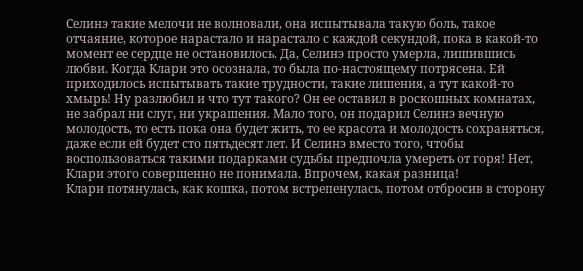Селинэ такие мелочи не волновали, она испытывала такую боль, такое отчаяние, которое нарастало и нарастало с каждой секундой, пока в какой-то момент ее сердце не остановилось. Да, Селинэ просто умерла, лишившись любви. Когда Клари это осознала, то была по-настоящему потрясена. Ей приходилось испытывать такие трудности, такие лишения, а тут какой-то хмырь! Ну разлюбил и что тут такого? Он ее оставил в роскошных комнатах, не забрал ни слуг, ни украшения. Мало того, он подарил Селинэ вечную молодость, то есть пока она будет жить, то ее красота и молодость сохраняться, даже если ей будет сто пятьдесят лет. И Селинэ вместо того, чтобы воспользоваться такими подарками судьбы предпочла умереть от горя! Нет, Клари этого совершенно не понимала. Впрочем, какая разница!
Клари потянулась, как кошка, потом встрепенулась, потом отбросив в сторону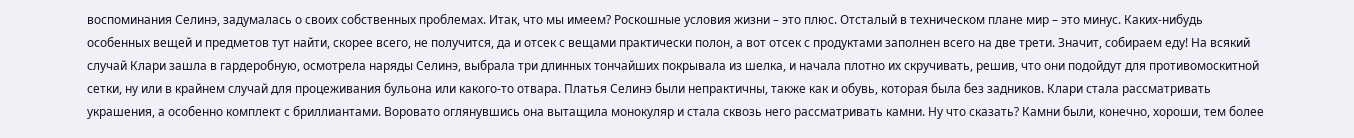воспоминания Селинэ, задумалась о своих собственных проблемах. Итак, что мы имеем? Роскошные условия жизни – это плюс. Отсталый в техническом плане мир – это минус. Каких-нибудь особенных вещей и предметов тут найти, скорее всего, не получится, да и отсек с вещами практически полон, а вот отсек с продуктами заполнен всего на две трети. Значит, собираем еду! На всякий случай Клари зашла в гардеробную, осмотрела наряды Селинэ, выбрала три длинных тончайших покрывала из шелка, и начала плотно их скручивать, решив, что они подойдут для противомоскитной сетки, ну или в крайнем случай для процеживания бульона или какого-то отвара. Платья Селинэ были непрактичны, также как и обувь, которая была без задников. Клари стала рассматривать украшения, а особенно комплект с бриллиантами. Воровато оглянувшись она вытащила монокуляр и стала сквозь него рассматривать камни. Ну что сказать? Камни были, конечно, хороши, тем более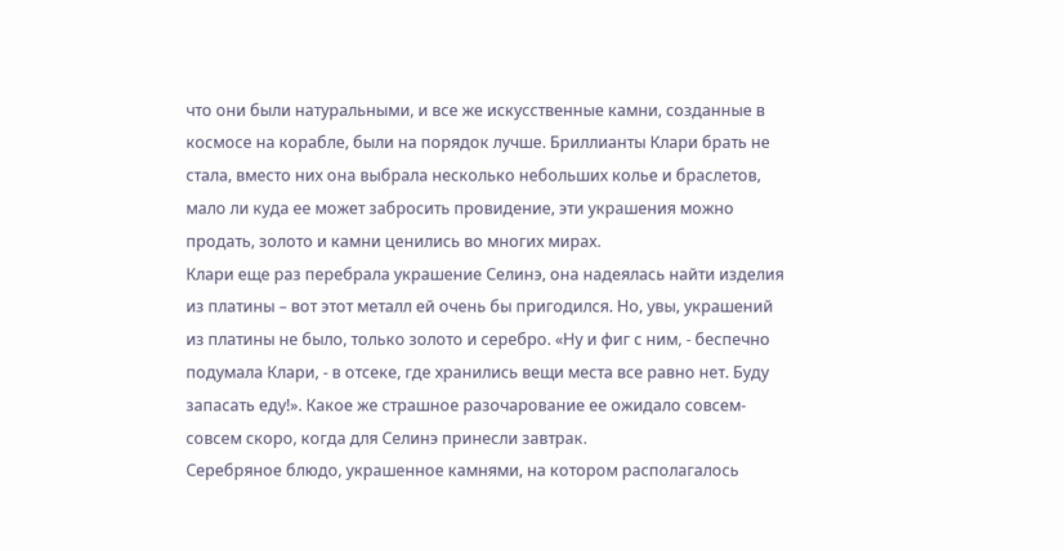что они были натуральными, и все же искусственные камни, созданные в космосе на корабле, были на порядок лучше. Бриллианты Клари брать не стала, вместо них она выбрала несколько небольших колье и браслетов, мало ли куда ее может забросить провидение, эти украшения можно продать, золото и камни ценились во многих мирах.
Клари еще раз перебрала украшение Селинэ, она надеялась найти изделия из платины – вот этот металл ей очень бы пригодился. Но, увы, украшений из платины не было, только золото и серебро. «Ну и фиг с ним, - беспечно подумала Клари, - в отсеке, где хранились вещи места все равно нет. Буду запасать еду!». Какое же страшное разочарование ее ожидало совсем-совсем скоро, когда для Селинэ принесли завтрак.
Серебряное блюдо, украшенное камнями, на котором располагалось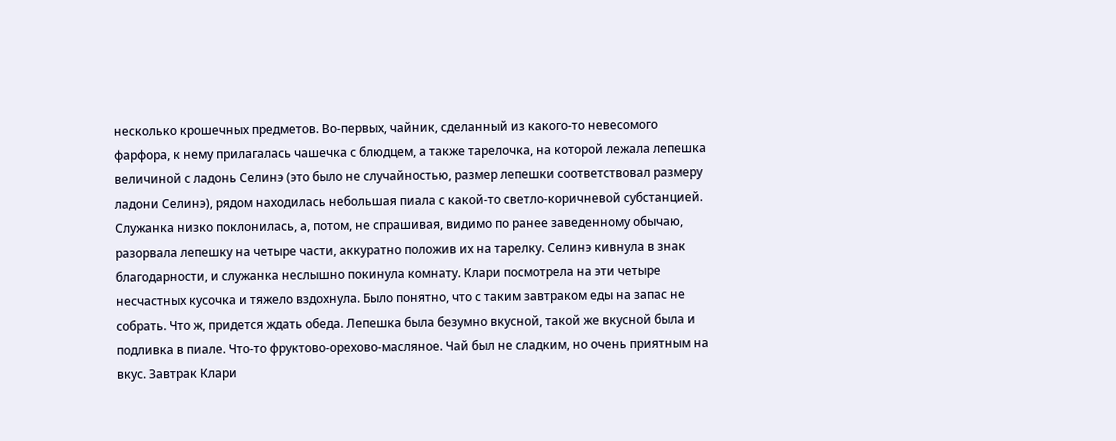несколько крошечных предметов. Во-первых, чайник, сделанный из какого-то невесомого фарфора, к нему прилагалась чашечка с блюдцем, а также тарелочка, на которой лежала лепешка величиной с ладонь Селинэ (это было не случайностью, размер лепешки соответствовал размеру ладони Селинэ), рядом находилась небольшая пиала с какой-то светло-коричневой субстанцией. Служанка низко поклонилась, а, потом, не спрашивая, видимо по ранее заведенному обычаю, разорвала лепешку на четыре части, аккуратно положив их на тарелку. Селинэ кивнула в знак благодарности, и служанка неслышно покинула комнату. Клари посмотрела на эти четыре несчастных кусочка и тяжело вздохнула. Было понятно, что с таким завтраком еды на запас не собрать. Что ж, придется ждать обеда. Лепешка была безумно вкусной, такой же вкусной была и подливка в пиале. Что-то фруктово-орехово-масляное. Чай был не сладким, но очень приятным на вкус. Завтрак Клари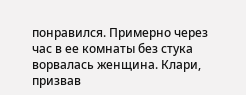понравился. Примерно через час в ее комнаты без стука ворвалась женщина. Клари, призвав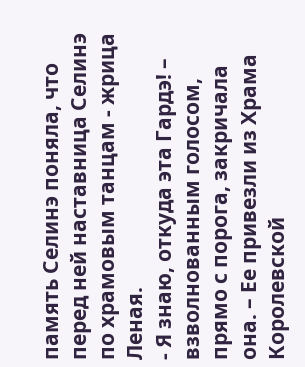память Селинэ поняла, что перед ней наставница Селинэ по храмовым танцам - жрица Леная.
- Я знаю, откуда эта Гардэ! – взволнованным голосом, прямо с порога, закричала она. – Ее привезли из Храма Королевской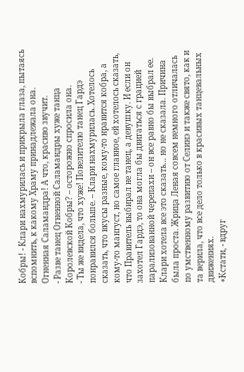Кобры! - Клари нахмурилась и прикрыла глаза, пытаясь вспомнить, к какому Храму принадлежала она. Огненная Саламандра! А что, красиво звучит.
- Разве танец Огненной Саламандры хуже танца Королевской Кобры? – осторожно спросила она.
- Ты же видела, что хуже! Повелителю танец Гардэ понравился больше. – Клари нахмурилась. Хотелось сказать, что вкусы разные, кому-то нравится кобра, а кому-то мангуст, но самое главное, ей хотелось сказать, что Правитель выбирал не танец, а девушку. И если он захотел Гардэ, то она могла бы двигаться с грацией парализованной черепахи – он все равно бы выбрал ее. Клари хотела все это сказать… но не сказала. Причина была проста. Жрица Леная совсем немного отличалась по умственному развитию от Селинэ и также свято, как и та верила, что все дело только в красивых танцевальных движениях.
«Кстати, - вдруг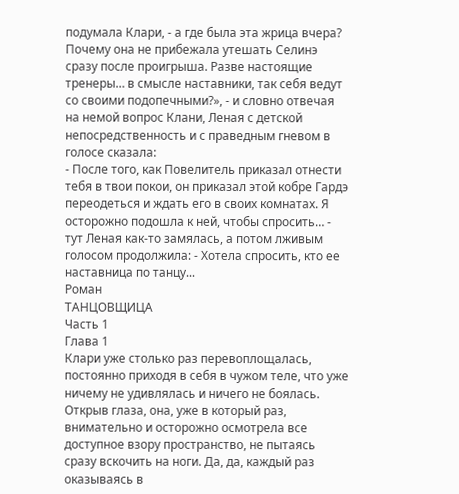подумала Клари, - а где была эта жрица вчера? Почему она не прибежала утешать Селинэ сразу после проигрыша. Разве настоящие тренеры… в смысле наставники, так себя ведут со своими подопечными?», - и словно отвечая на немой вопрос Клани, Леная с детской непосредственность и с праведным гневом в голосе сказала:
- После того, как Повелитель приказал отнести тебя в твои покои, он приказал этой кобре Гардэ переодеться и ждать его в своих комнатах. Я осторожно подошла к ней, чтобы спросить… - тут Леная как-то замялась, а потом лживым голосом продолжила: - Хотела спросить, кто ее наставница по танцу...
Роман
ТАНЦОВЩИЦА
Часть 1
Глава 1
Клари уже столько раз перевоплощалась, постоянно приходя в себя в чужом теле, что уже ничему не удивлялась и ничего не боялась. Открыв глаза, она, уже в который раз, внимательно и осторожно осмотрела все доступное взору пространство, не пытаясь сразу вскочить на ноги. Да, да, каждый раз оказываясь в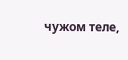чужом теле,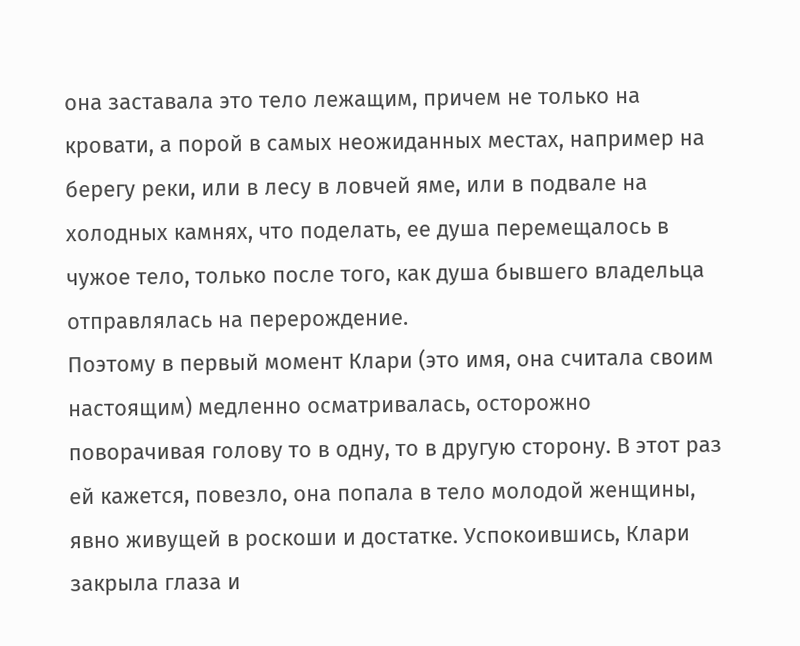она заставала это тело лежащим, причем не только на кровати, а порой в самых неожиданных местах, например на берегу реки, или в лесу в ловчей яме, или в подвале на холодных камнях, что поделать, ее душа перемещалось в чужое тело, только после того, как душа бывшего владельца отправлялась на перерождение.
Поэтому в первый момент Клари (это имя, она считала своим настоящим) медленно осматривалась, осторожно поворачивая голову то в одну, то в другую сторону. В этот раз ей кажется, повезло, она попала в тело молодой женщины, явно живущей в роскоши и достатке. Успокоившись, Клари закрыла глаза и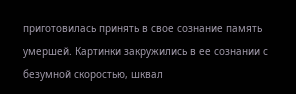приготовилась принять в свое сознание память умершей. Картинки закружились в ее сознании с безумной скоростью, шквал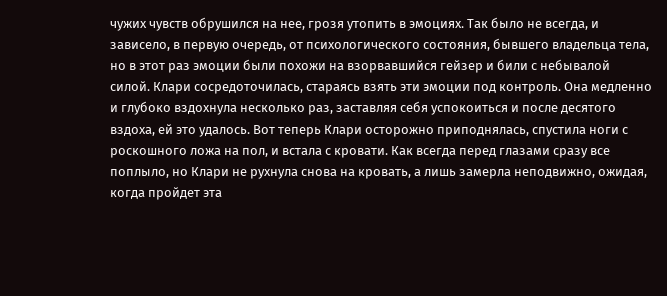чужих чувств обрушился на нее, грозя утопить в эмоциях. Так было не всегда, и зависело, в первую очередь, от психологического состояния, бывшего владельца тела, но в этот раз эмоции были похожи на взорвавшийся гейзер и били с небывалой силой. Клари сосредоточилась, стараясь взять эти эмоции под контроль. Она медленно и глубоко вздохнула несколько раз, заставляя себя успокоиться и после десятого вздоха, ей это удалось. Вот теперь Клари осторожно приподнялась, спустила ноги с роскошного ложа на пол, и встала с кровати. Как всегда перед глазами сразу все поплыло, но Клари не рухнула снова на кровать, а лишь замерла неподвижно, ожидая, когда пройдет эта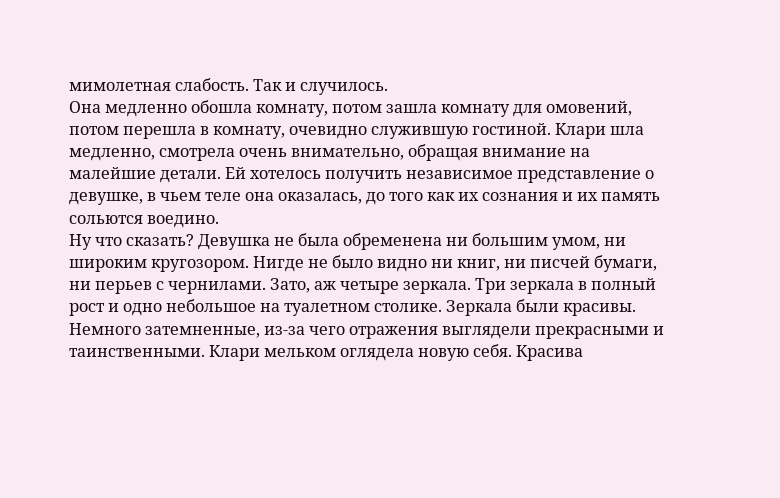мимолетная слабость. Так и случилось.
Она медленно обошла комнату, потом зашла комнату для омовений, потом перешла в комнату, очевидно служившую гостиной. Клари шла медленно, смотрела очень внимательно, обращая внимание на малейшие детали. Ей хотелось получить независимое представление о девушке, в чьем теле она оказалась, до того как их сознания и их память сольются воедино.
Ну что сказать? Девушка не была обременена ни большим умом, ни широким кругозором. Нигде не было видно ни книг, ни писчей бумаги, ни перьев с чернилами. Зато, аж четыре зеркала. Три зеркала в полный рост и одно небольшое на туалетном столике. Зеркала были красивы. Немного затемненные, из-за чего отражения выглядели прекрасными и таинственными. Клари мельком оглядела новую себя. Красива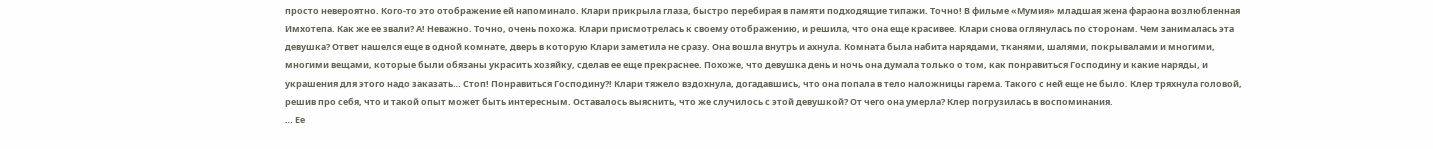просто невероятно. Кого-то это отображение ей напоминало. Клари прикрыла глаза, быстро перебирая в памяти подходящие типажи. Точно! В фильме «Мумия» младшая жена фараона возлюбленная Имхотепа. Как же ее звали? А! Неважно. Точно, очень похожа. Клари присмотрелась к своему отображению, и решила, что она еще красивее. Клари снова оглянулась по сторонам. Чем занималась эта девушка? Ответ нашелся еще в одной комнате, дверь в которую Клари заметила не сразу. Она вошла внутрь и ахнула. Комната была набита нарядами, тканями, шалями, покрывалами и многими, многими вещами, которые были обязаны украсить хозяйку, сделав ее еще прекраснее. Похоже, что девушка день и ночь она думала только о том, как понравиться Господину и какие наряды, и украшения для этого надо заказать… Стоп! Понравиться Господину?! Клари тяжело вздохнула, догадавшись, что она попала в тело наложницы гарема. Такого с ней еще не было. Клер тряхнула головой, решив про себя, что и такой опыт может быть интересным. Оставалось выяснить, что же случилось с этой девушкой? От чего она умерла? Клер погрузилась в воспоминания.
… Ее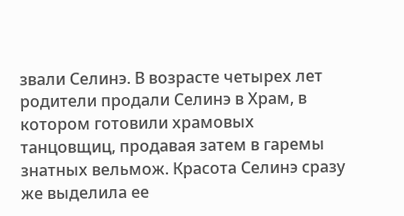звали Селинэ. В возрасте четырех лет родители продали Селинэ в Храм, в котором готовили храмовых танцовщиц, продавая затем в гаремы знатных вельмож. Красота Селинэ сразу же выделила ее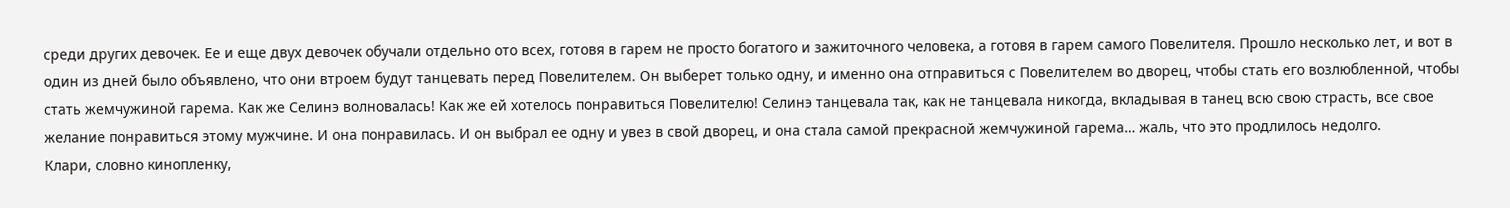среди других девочек. Ее и еще двух девочек обучали отдельно ото всех, готовя в гарем не просто богатого и зажиточного человека, а готовя в гарем самого Повелителя. Прошло несколько лет, и вот в один из дней было объявлено, что они втроем будут танцевать перед Повелителем. Он выберет только одну, и именно она отправиться с Повелителем во дворец, чтобы стать его возлюбленной, чтобы стать жемчужиной гарема. Как же Селинэ волновалась! Как же ей хотелось понравиться Повелителю! Селинэ танцевала так, как не танцевала никогда, вкладывая в танец всю свою страсть, все свое желание понравиться этому мужчине. И она понравилась. И он выбрал ее одну и увез в свой дворец, и она стала самой прекрасной жемчужиной гарема… жаль, что это продлилось недолго.
Клари, словно кинопленку,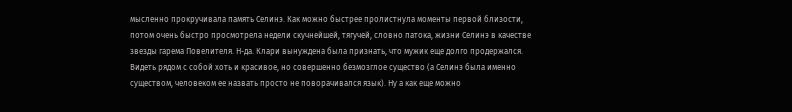мысленно прокручивала память Селинэ. Как можно быстрее пролистнула моменты первой близости, потом очень быстро просмотрела недели скучнейшей, тягучей, словно патока, жизни Селинэ в качестве звезды гарема Повелителя. Н-да. Клари вынуждена была признать, что мужик еще долго продержался. Видеть рядом с собой хоть и красивое, но совершенно безмозглое существо (а Селинэ была именно существом, человеком ее назвать просто не поворачивался язык). Ну а как еще можно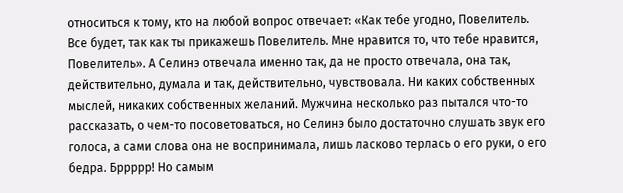относиться к тому, кто на любой вопрос отвечает: «Как тебе угодно, Повелитель. Все будет, так как ты прикажешь Повелитель. Мне нравится то, что тебе нравится, Повелитель». А Селинэ отвечала именно так, да не просто отвечала, она так, действительно, думала и так, действительно, чувствовала. Ни каких собственных мыслей, никаких собственных желаний. Мужчина несколько раз пытался что-то рассказать, о чем-то посоветоваться, но Селинэ было достаточно слушать звук его голоса, а сами слова она не воспринимала, лишь ласково терлась о его руки, о его бедра. Бррррр! Но самым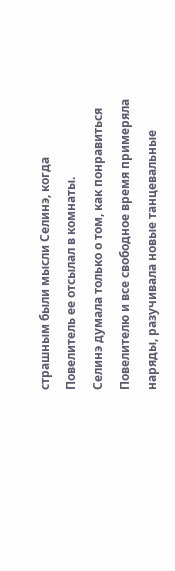страшным были мысли Селинэ, когда Повелитель ее отсылал в комнаты.
Селинэ думала только о том, как понравиться Повелителю и все свободное время примеряла наряды, разучивала новые танцевальные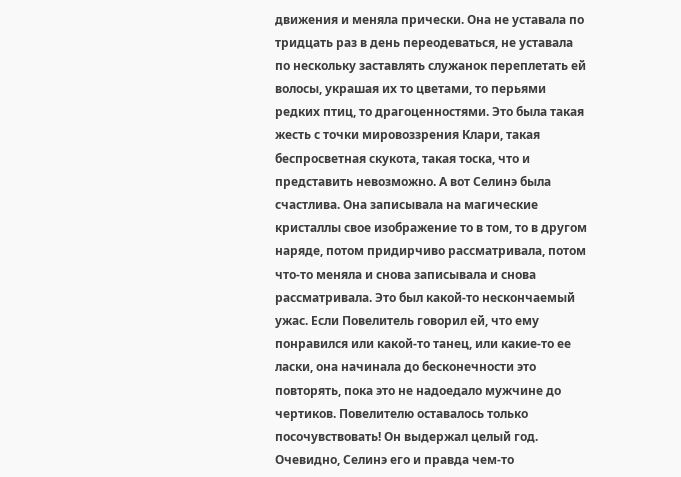движения и меняла прически. Она не уставала по тридцать раз в день переодеваться, не уставала по нескольку заставлять служанок переплетать ей волосы, украшая их то цветами, то перьями редких птиц, то драгоценностями. Это была такая жесть с точки мировоззрения Клари, такая беспросветная скукота, такая тоска, что и представить невозможно. А вот Селинэ была счастлива. Она записывала на магические кристаллы свое изображение то в том, то в другом наряде, потом придирчиво рассматривала, потом что-то меняла и снова записывала и снова рассматривала. Это был какой-то нескончаемый ужас. Если Повелитель говорил ей, что ему понравился или какой-то танец, или какие-то ее ласки, она начинала до бесконечности это повторять, пока это не надоедало мужчине до чертиков. Повелителю оставалось только посочувствовать! Он выдержал целый год. Очевидно, Селинэ его и правда чем-то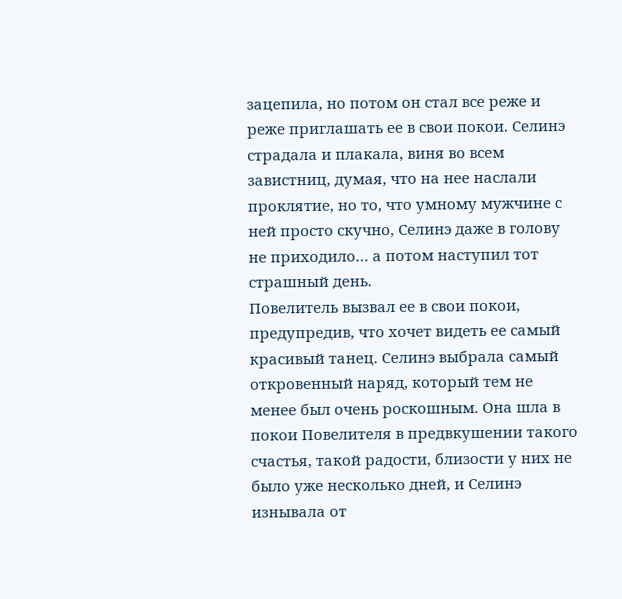зацепила, но потом он стал все реже и реже приглашать ее в свои покои. Селинэ страдала и плакала, виня во всем завистниц, думая, что на нее наслали проклятие, но то, что умному мужчине с ней просто скучно, Селинэ даже в голову не приходило… а потом наступил тот страшный день.
Повелитель вызвал ее в свои покои, предупредив, что хочет видеть ее самый красивый танец. Селинэ выбрала самый откровенный наряд, который тем не менее был очень роскошным. Она шла в покои Повелителя в предвкушении такого счастья, такой радости, близости у них не было уже несколько дней, и Селинэ изнывала от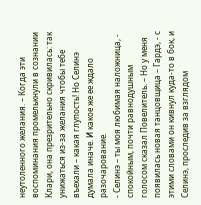неутоленного желания. – Когда эти воспоминания промелькнули в сознании Клари, она презрительно скривилась: так унижаться из-за желания чтобы тебе въехали – какая глупость! Но Селинэ думала иначе. И какое же ее ждало разочарование.
- Селинэ – ты моя любимая наложница, - спокойным, почти равнодушным голосом сказал Повелитель. – Но у меня появилась новая танцовщица – Гардэ, - с этими словами он кивнул куда-то в бок, и Селинэ, проследив за взглядом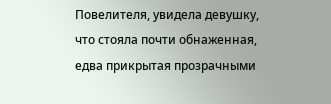Повелителя, увидела девушку, что стояла почти обнаженная, едва прикрытая прозрачными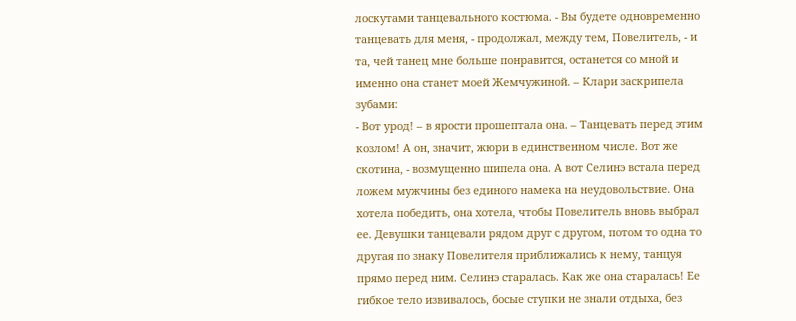лоскутами танцевального костюма. - Вы будете одновременно танцевать для меня, - продолжал, между тем, Повелитель, - и та, чей танец мне больше понравится, останется со мной и именно она станет моей Жемчужиной. – Клари заскрипела зубами:
- Вот урод! – в ярости прошептала она. – Танцевать перед этим козлом! А он, значит, жюри в единственном числе. Вот же скотина, - возмущенно шипела она. А вот Селинэ встала перед ложем мужчины без единого намека на неудовольствие. Она хотела победить, она хотела, чтобы Повелитель вновь выбрал ее. Девушки танцевали рядом друг с другом, потом то одна то другая по знаку Повелителя приближались к нему, танцуя прямо перед ним. Селинэ старалась. Как же она старалась! Ее гибкое тело извивалось, босые ступки не знали отдыха, без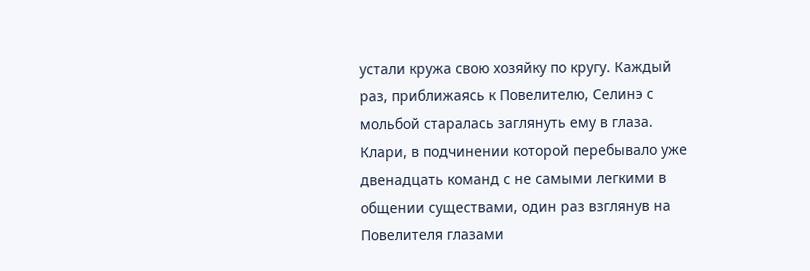устали кружа свою хозяйку по кругу. Каждый раз, приближаясь к Повелителю, Селинэ с мольбой старалась заглянуть ему в глаза. Клари, в подчинении которой перебывало уже двенадцать команд с не самыми легкими в общении существами, один раз взглянув на Повелителя глазами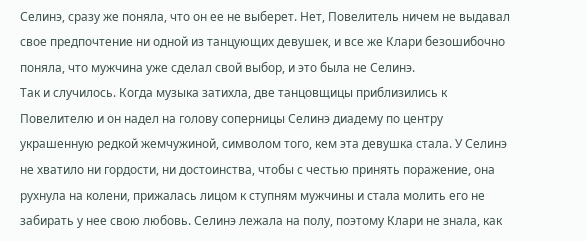Селинэ, сразу же поняла, что он ее не выберет. Нет, Повелитель ничем не выдавал свое предпочтение ни одной из танцующих девушек, и все же Клари безошибочно поняла, что мужчина уже сделал свой выбор, и это была не Селинэ.
Так и случилось. Когда музыка затихла, две танцовщицы приблизились к Повелителю и он надел на голову соперницы Селинэ диадему по центру украшенную редкой жемчужиной, символом того, кем эта девушка стала. У Селинэ не хватило ни гордости, ни достоинства, чтобы с честью принять поражение, она рухнула на колени, прижалась лицом к ступням мужчины и стала молить его не забирать у нее свою любовь. Селинэ лежала на полу, поэтому Клари не знала, как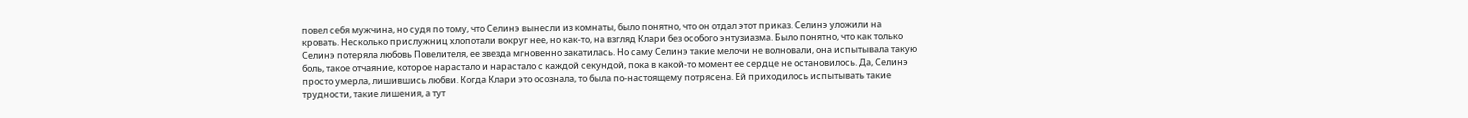повел себя мужчина, но судя по тому, что Селинэ вынесли из комнаты, было понятно, что он отдал этот приказ. Селинэ уложили на кровать. Несколько прислужниц хлопотали вокруг нее, но как-то, на взгляд Клари без особого энтузиазма. Было понятно, что как только Селинэ потеряла любовь Повелителя, ее звезда мгновенно закатилась. Но саму Селинэ такие мелочи не волновали, она испытывала такую боль, такое отчаяние, которое нарастало и нарастало с каждой секундой, пока в какой-то момент ее сердце не остановилось. Да, Селинэ просто умерла, лишившись любви. Когда Клари это осознала, то была по-настоящему потрясена. Ей приходилось испытывать такие трудности, такие лишения, а тут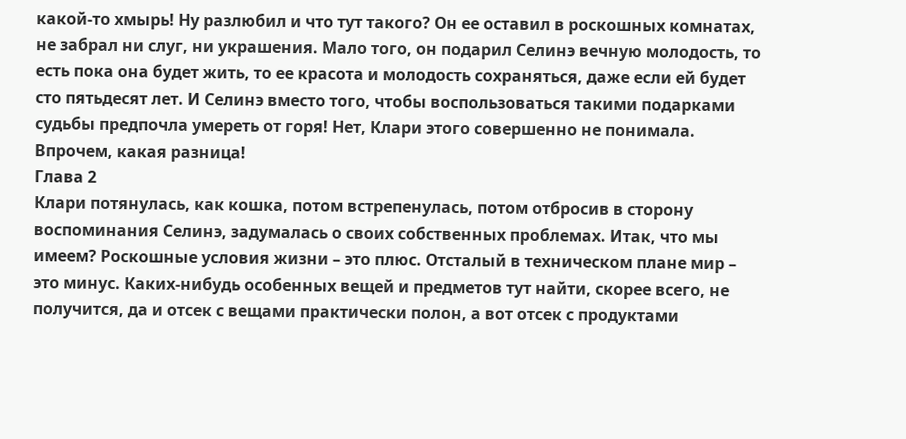какой-то хмырь! Ну разлюбил и что тут такого? Он ее оставил в роскошных комнатах, не забрал ни слуг, ни украшения. Мало того, он подарил Селинэ вечную молодость, то есть пока она будет жить, то ее красота и молодость сохраняться, даже если ей будет сто пятьдесят лет. И Селинэ вместо того, чтобы воспользоваться такими подарками судьбы предпочла умереть от горя! Нет, Клари этого совершенно не понимала. Впрочем, какая разница!
Глава 2
Клари потянулась, как кошка, потом встрепенулась, потом отбросив в сторону воспоминания Селинэ, задумалась о своих собственных проблемах. Итак, что мы имеем? Роскошные условия жизни – это плюс. Отсталый в техническом плане мир – это минус. Каких-нибудь особенных вещей и предметов тут найти, скорее всего, не получится, да и отсек с вещами практически полон, а вот отсек с продуктами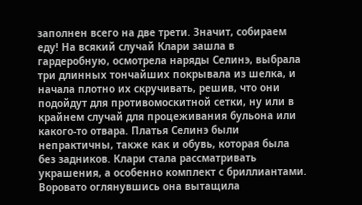заполнен всего на две трети. Значит, собираем еду! На всякий случай Клари зашла в гардеробную, осмотрела наряды Селинэ, выбрала три длинных тончайших покрывала из шелка, и начала плотно их скручивать, решив, что они подойдут для противомоскитной сетки, ну или в крайнем случай для процеживания бульона или какого-то отвара. Платья Селинэ были непрактичны, также как и обувь, которая была без задников. Клари стала рассматривать украшения, а особенно комплект с бриллиантами. Воровато оглянувшись она вытащила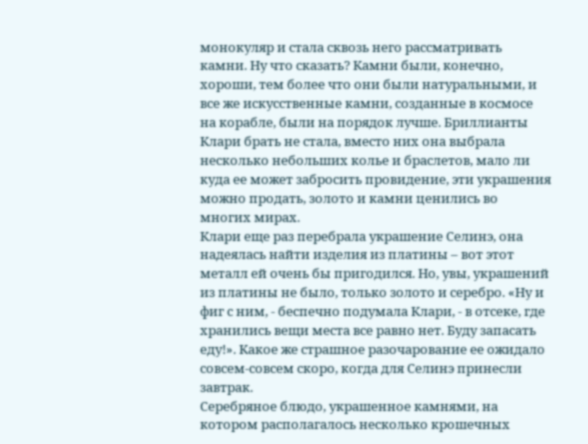монокуляр и стала сквозь него рассматривать камни. Ну что сказать? Камни были, конечно, хороши, тем более что они были натуральными, и все же искусственные камни, созданные в космосе на корабле, были на порядок лучше. Бриллианты Клари брать не стала, вместо них она выбрала несколько небольших колье и браслетов, мало ли куда ее может забросить провидение, эти украшения можно продать, золото и камни ценились во многих мирах.
Клари еще раз перебрала украшение Селинэ, она надеялась найти изделия из платины – вот этот металл ей очень бы пригодился. Но, увы, украшений из платины не было, только золото и серебро. «Ну и фиг с ним, - беспечно подумала Клари, - в отсеке, где хранились вещи места все равно нет. Буду запасать еду!». Какое же страшное разочарование ее ожидало совсем-совсем скоро, когда для Селинэ принесли завтрак.
Серебряное блюдо, украшенное камнями, на котором располагалось несколько крошечных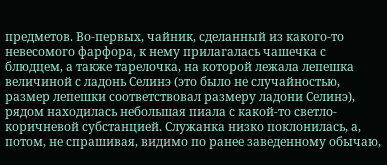предметов. Во-первых, чайник, сделанный из какого-то невесомого фарфора, к нему прилагалась чашечка с блюдцем, а также тарелочка, на которой лежала лепешка величиной с ладонь Селинэ (это было не случайностью, размер лепешки соответствовал размеру ладони Селинэ), рядом находилась небольшая пиала с какой-то светло-коричневой субстанцией. Служанка низко поклонилась, а, потом, не спрашивая, видимо по ранее заведенному обычаю,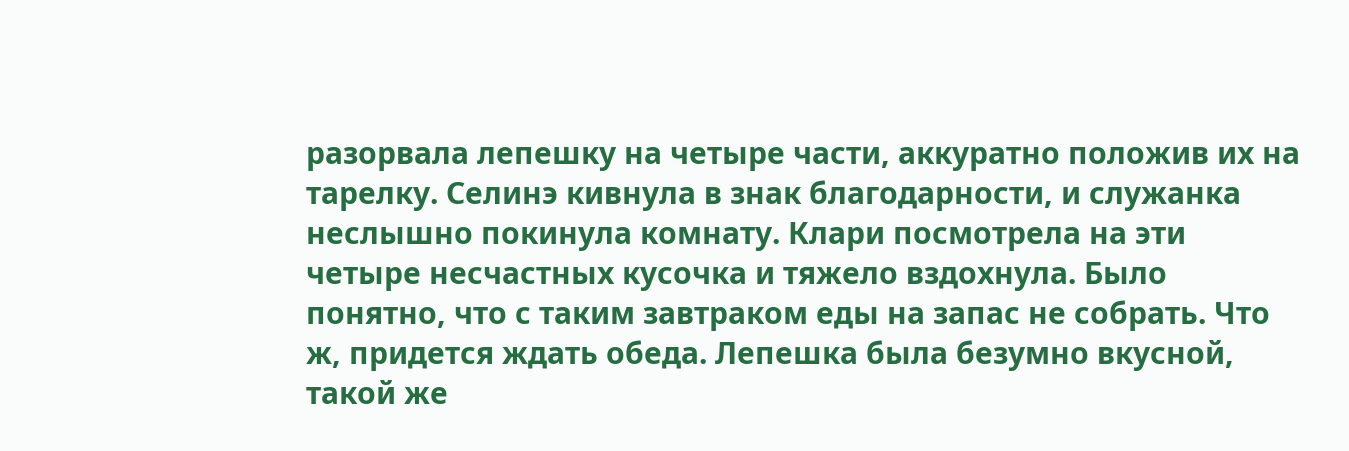разорвала лепешку на четыре части, аккуратно положив их на тарелку. Селинэ кивнула в знак благодарности, и служанка неслышно покинула комнату. Клари посмотрела на эти четыре несчастных кусочка и тяжело вздохнула. Было понятно, что с таким завтраком еды на запас не собрать. Что ж, придется ждать обеда. Лепешка была безумно вкусной, такой же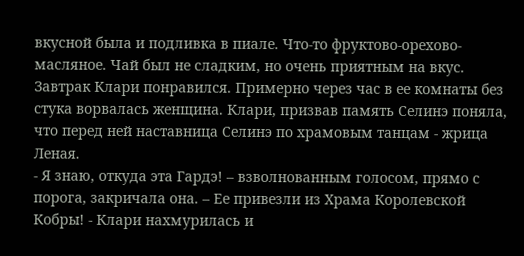вкусной была и подливка в пиале. Что-то фруктово-орехово-масляное. Чай был не сладким, но очень приятным на вкус. Завтрак Клари понравился. Примерно через час в ее комнаты без стука ворвалась женщина. Клари, призвав память Селинэ поняла, что перед ней наставница Селинэ по храмовым танцам - жрица Леная.
- Я знаю, откуда эта Гардэ! – взволнованным голосом, прямо с порога, закричала она. – Ее привезли из Храма Королевской Кобры! - Клари нахмурилась и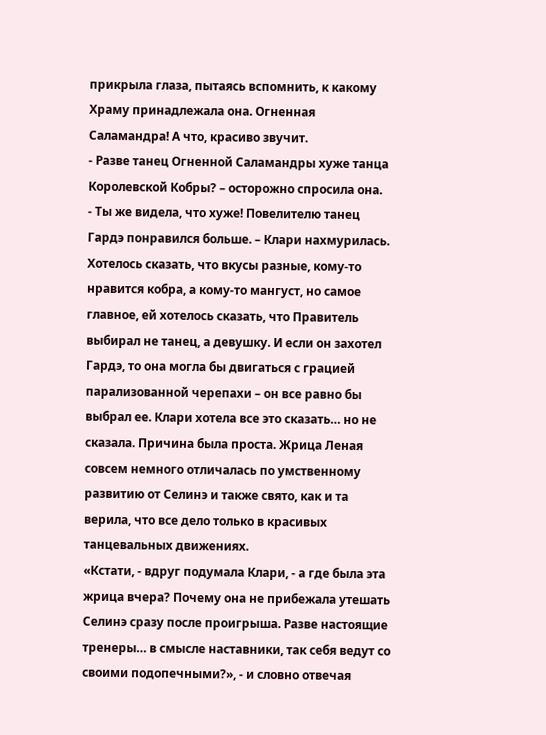прикрыла глаза, пытаясь вспомнить, к какому Храму принадлежала она. Огненная Саламандра! А что, красиво звучит.
- Разве танец Огненной Саламандры хуже танца Королевской Кобры? – осторожно спросила она.
- Ты же видела, что хуже! Повелителю танец Гардэ понравился больше. – Клари нахмурилась. Хотелось сказать, что вкусы разные, кому-то нравится кобра, а кому-то мангуст, но самое главное, ей хотелось сказать, что Правитель выбирал не танец, а девушку. И если он захотел Гардэ, то она могла бы двигаться с грацией парализованной черепахи – он все равно бы выбрал ее. Клари хотела все это сказать… но не сказала. Причина была проста. Жрица Леная совсем немного отличалась по умственному развитию от Селинэ и также свято, как и та верила, что все дело только в красивых танцевальных движениях.
«Кстати, - вдруг подумала Клари, - а где была эта жрица вчера? Почему она не прибежала утешать Селинэ сразу после проигрыша. Разве настоящие тренеры… в смысле наставники, так себя ведут со своими подопечными?», - и словно отвечая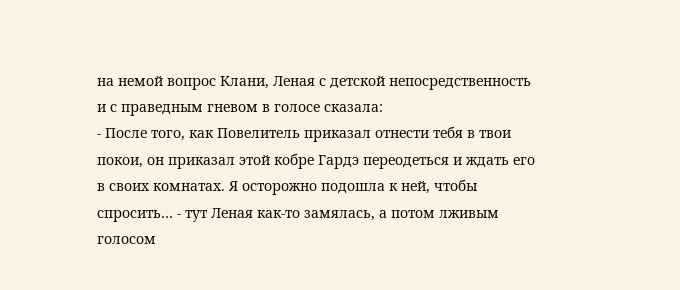на немой вопрос Клани, Леная с детской непосредственность и с праведным гневом в голосе сказала:
- После того, как Повелитель приказал отнести тебя в твои покои, он приказал этой кобре Гардэ переодеться и ждать его в своих комнатах. Я осторожно подошла к ней, чтобы спросить… - тут Леная как-то замялась, а потом лживым голосом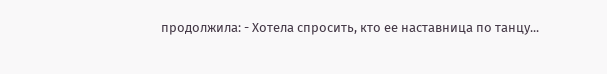продолжила: - Хотела спросить, кто ее наставница по танцу...